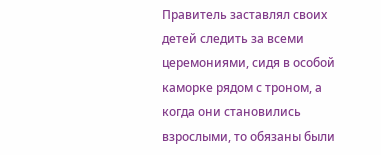Правитель заставлял своих детей следить за всеми церемониями, сидя в особой каморке рядом с троном, а когда они становились взрослыми, то обязаны были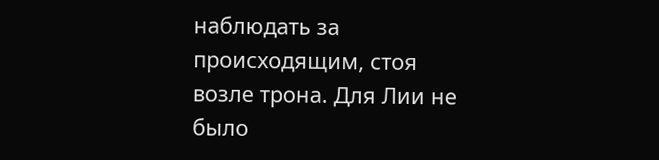наблюдать за происходящим, стоя возле трона. Для Лии не было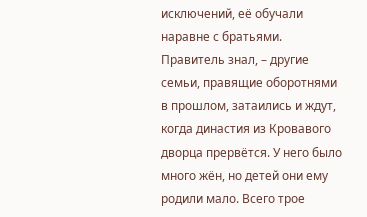исключений, её обучали наравне с братьями. Правитель знал, – другие семьи, правящие оборотнями в прошлом, затаились и ждут, когда династия из Кровавого дворца прервётся. У него было много жён, но детей они ему родили мало. Всего трое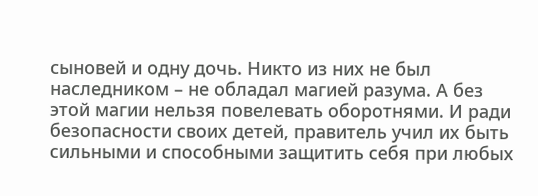сыновей и одну дочь. Никто из них не был наследником – не обладал магией разума. А без этой магии нельзя повелевать оборотнями. И ради безопасности своих детей, правитель учил их быть сильными и способными защитить себя при любых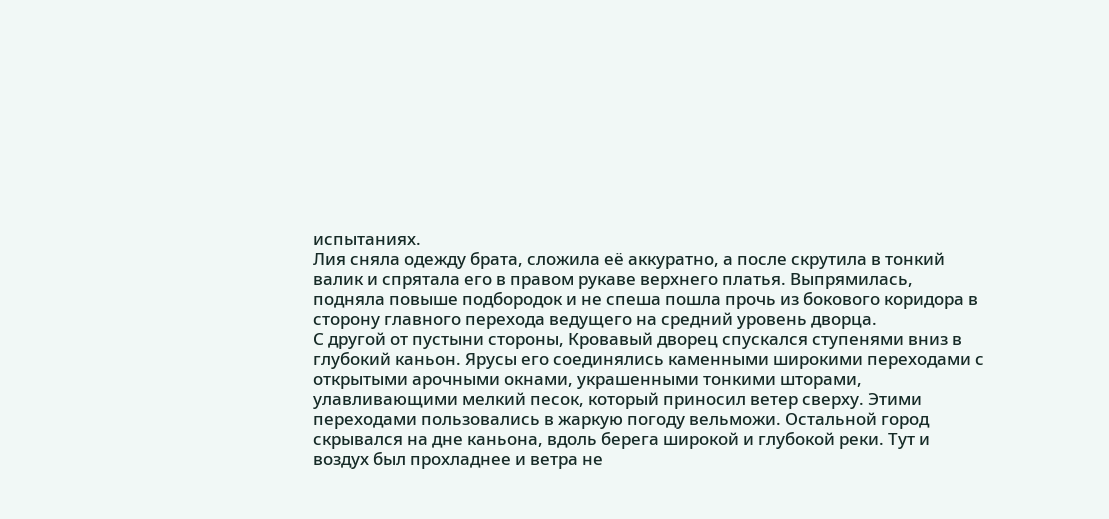испытаниях.
Лия сняла одежду брата, сложила её аккуратно, а после скрутила в тонкий валик и спрятала его в правом рукаве верхнего платья. Выпрямилась, подняла повыше подбородок и не спеша пошла прочь из бокового коридора в сторону главного перехода ведущего на средний уровень дворца.
С другой от пустыни стороны, Кровавый дворец спускался ступенями вниз в глубокий каньон. Ярусы его соединялись каменными широкими переходами с открытыми арочными окнами, украшенными тонкими шторами, улавливающими мелкий песок, который приносил ветер сверху. Этими переходами пользовались в жаркую погоду вельможи. Остальной город скрывался на дне каньона, вдоль берега широкой и глубокой реки. Тут и воздух был прохладнее и ветра не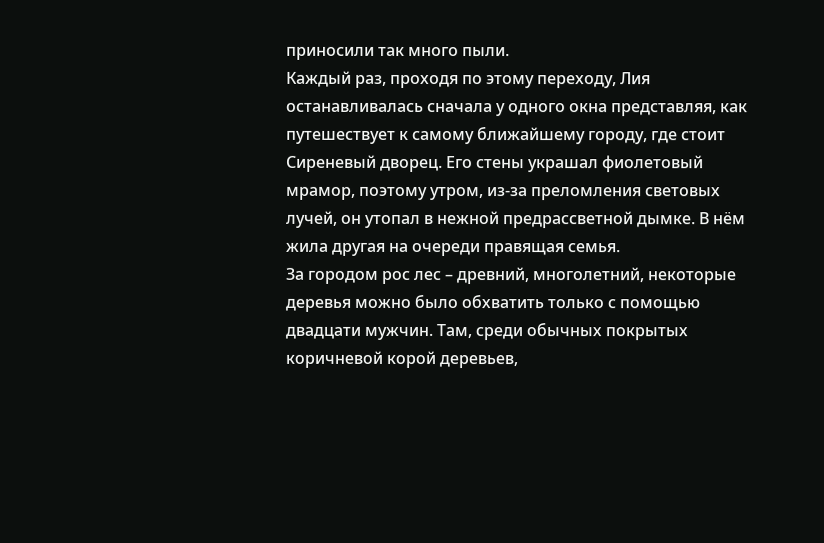приносили так много пыли.
Каждый раз, проходя по этому переходу, Лия останавливалась сначала у одного окна представляя, как путешествует к самому ближайшему городу, где стоит Сиреневый дворец. Его стены украшал фиолетовый мрамор, поэтому утром, из-за преломления световых лучей, он утопал в нежной предрассветной дымке. В нём жила другая на очереди правящая семья.
За городом рос лес – древний, многолетний, некоторые деревья можно было обхватить только с помощью двадцати мужчин. Там, среди обычных покрытых коричневой корой деревьев,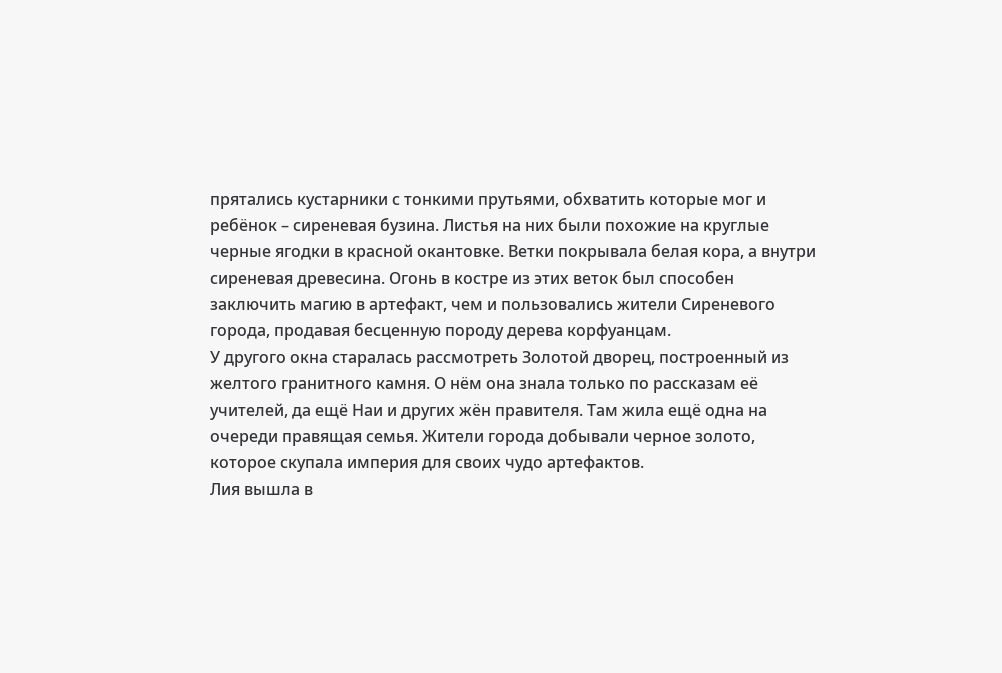прятались кустарники с тонкими прутьями, обхватить которые мог и ребёнок – сиреневая бузина. Листья на них были похожие на круглые черные ягодки в красной окантовке. Ветки покрывала белая кора, а внутри сиреневая древесина. Огонь в костре из этих веток был способен заключить магию в артефакт, чем и пользовались жители Сиреневого города, продавая бесценную породу дерева корфуанцам.
У другого окна старалась рассмотреть Золотой дворец, построенный из желтого гранитного камня. О нём она знала только по рассказам её учителей, да ещё Наи и других жён правителя. Там жила ещё одна на очереди правящая семья. Жители города добывали черное золото, которое скупала империя для своих чудо артефактов.
Лия вышла в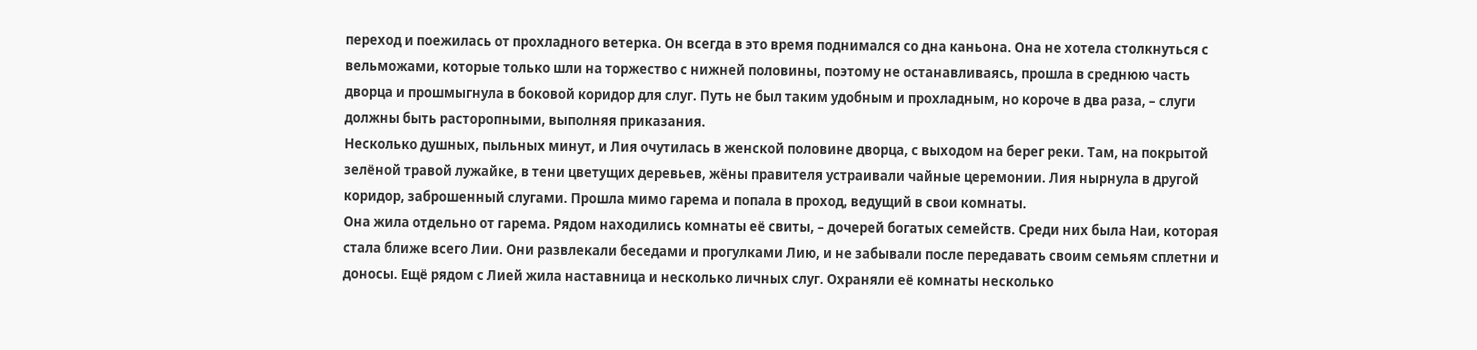переход и поежилась от прохладного ветерка. Он всегда в это время поднимался со дна каньона. Она не хотела столкнуться с вельможами, которые только шли на торжество с нижней половины, поэтому не останавливаясь, прошла в среднюю часть дворца и прошмыгнула в боковой коридор для слуг. Путь не был таким удобным и прохладным, но короче в два раза, – слуги должны быть расторопными, выполняя приказания.
Несколько душных, пыльных минут, и Лия очутилась в женской половине дворца, с выходом на берег реки. Там, на покрытой зелёной травой лужайке, в тени цветущих деревьев, жёны правителя устраивали чайные церемонии. Лия нырнула в другой коридор, заброшенный слугами. Прошла мимо гарема и попала в проход, ведущий в свои комнаты.
Она жила отдельно от гарема. Рядом находились комнаты её свиты, – дочерей богатых семейств. Среди них была Наи, которая стала ближе всего Лии. Они развлекали беседами и прогулками Лию, и не забывали после передавать своим семьям сплетни и доносы. Ещё рядом с Лией жила наставница и несколько личных слуг. Охраняли её комнаты несколько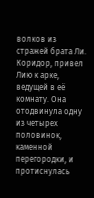волков из стражей брата Ли.
Коридор, привел Лию к арке, ведущей в её комнату. Она отодвинула одну из четырех половинок, каменной перегородки, и протиснулась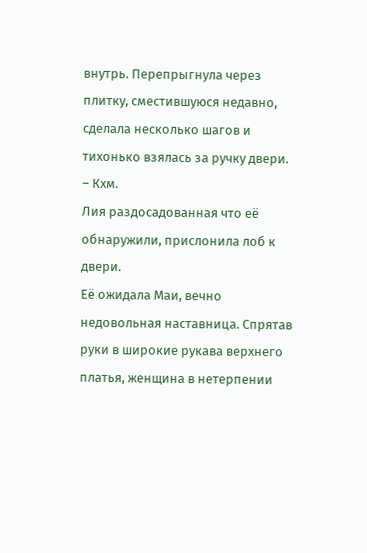внутрь. Перепрыгнула через плитку, сместившуюся недавно, сделала несколько шагов и тихонько взялась за ручку двери.
– Кхм.
Лия раздосадованная что её обнаружили, прислонила лоб к двери.
Её ожидала Маи, вечно недовольная наставница. Спрятав руки в широкие рукава верхнего платья, женщина в нетерпении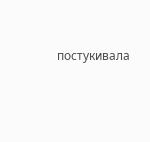постукивала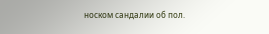носком сандалии об пол.